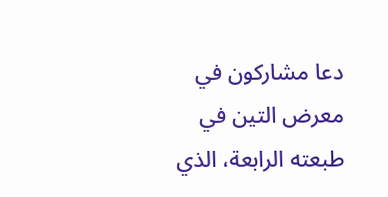دعا مشاركون في معرض التين في طبعته الرابعة، الذي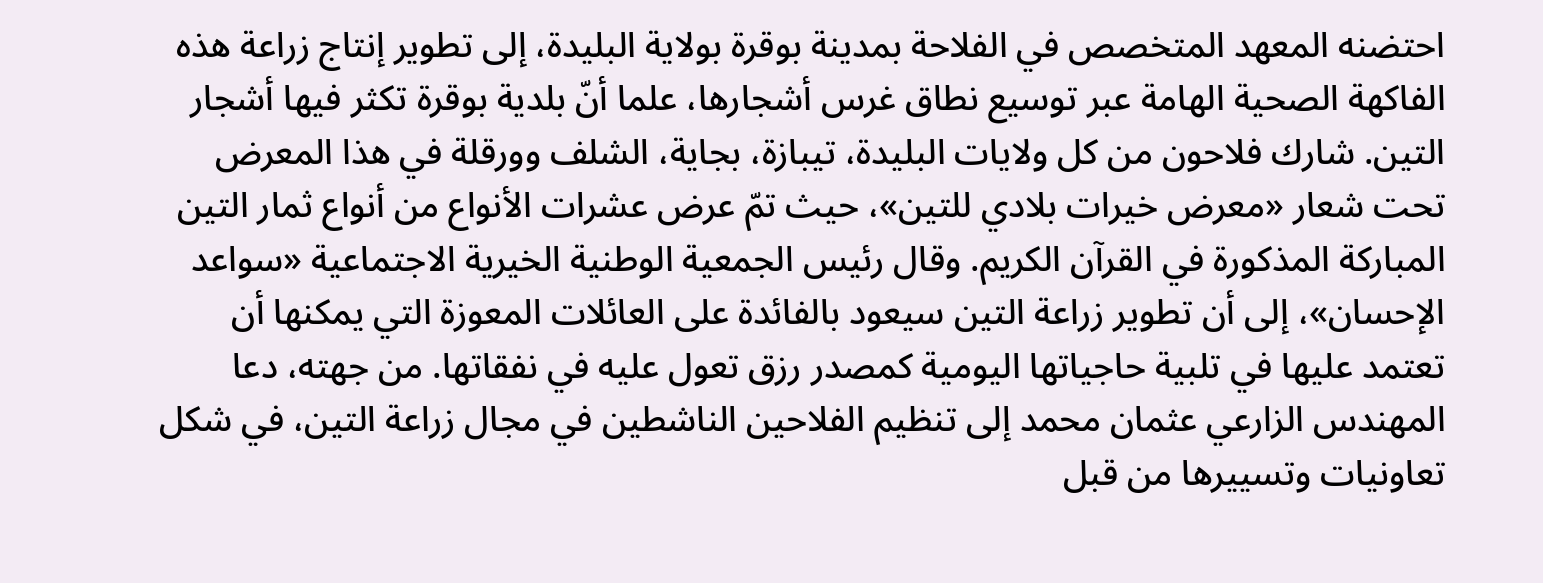احتضنه المعهد المتخصص في الفلاحة بمدينة بوقرة بولاية البليدة، إلى تطوير إنتاج زراعة هذه الفاكهة الصحية الهامة عبر توسيع نطاق غرس أشجارها، علما أنّ بلدية بوقرة تكثر فيها أشجار التين. شارك فلاحون من كل ولايات البليدة، تيبازة، بجاية، الشلف وورقلة في هذا المعرض تحت شعار «معرض خيرات بلادي للتين»، حيث تمّ عرض عشرات الأنواع من أنواع ثمار التين المباركة المذكورة في القرآن الكريم. وقال رئيس الجمعية الوطنية الخيرية الاجتماعية «سواعد الإحسان»، إلى أن تطوير زراعة التين سيعود بالفائدة على العائلات المعوزة التي يمكنها أن تعتمد عليها في تلبية حاجياتها اليومية كمصدر رزق تعول عليه في نفقاتها. من جهته، دعا المهندس الزارعي عثمان محمد إلى تنظيم الفلاحين الناشطين في مجال زراعة التين، في شكل تعاونيات وتسييرها من قبل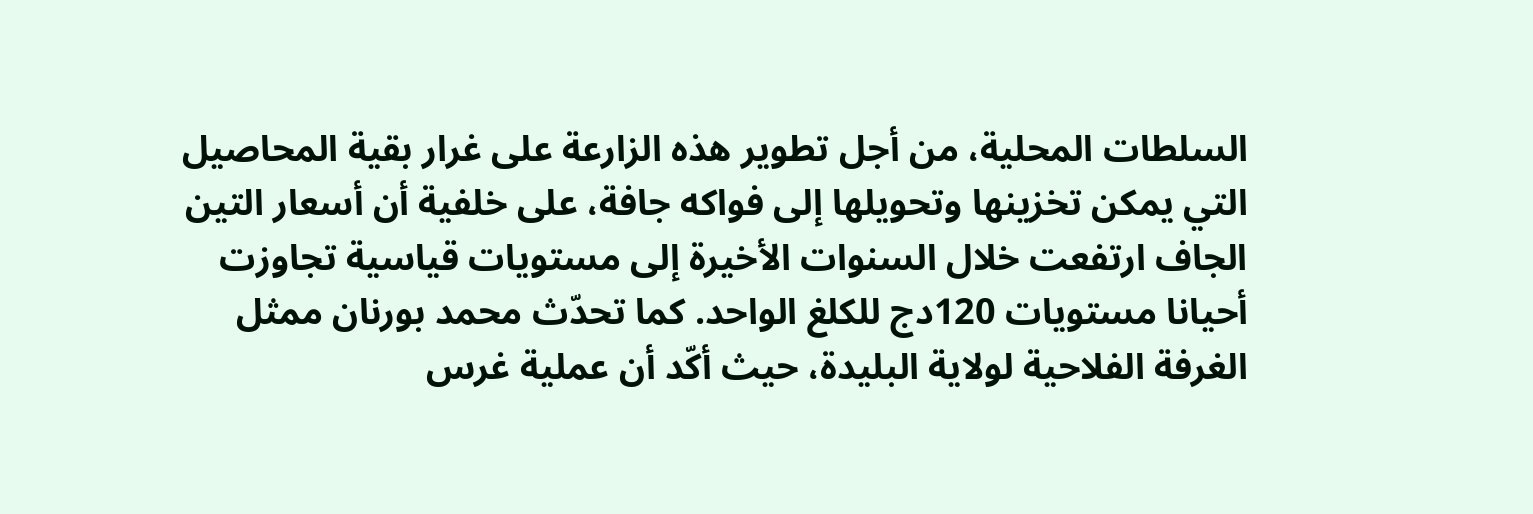السلطات المحلية، من أجل تطوير هذه الزارعة على غرار بقية المحاصيل التي يمكن تخزينها وتحويلها إلى فواكه جافة، على خلفية أن أسعار التين الجاف ارتفعت خلال السنوات الأخيرة إلى مستويات قياسية تجاوزت أحيانا مستويات 120دج للكلغ الواحد. كما تحدّث محمد بورنان ممثل الغرفة الفلاحية لولاية البليدة، حيث أكّد أن عملية غرس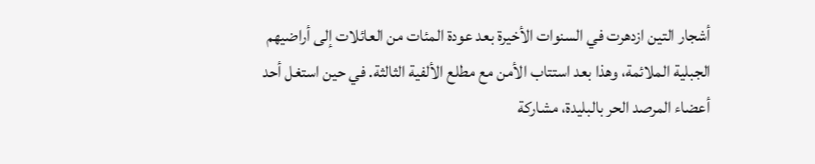أشجار التين ازدهرت في السنوات الأخيرة بعد عودة المئات من العائلات إلى أراضيهم الجبلية الملائمة، وهذا بعد استتاب الأمن مع مطلع الألفية الثالثة. في حين استغل أحد أعضاء المرصد الحر بالبليدة، مشاركة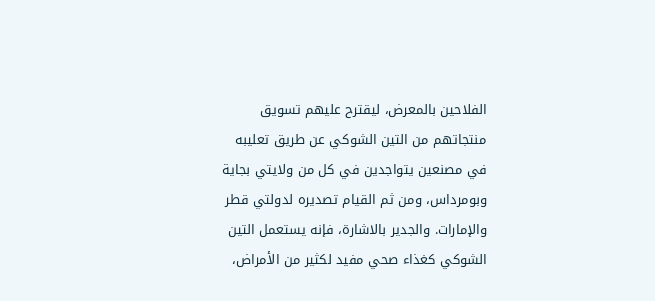الفلاحين بالمعرض، ليقترح عليهم تسويق منتجاتهم من التين الشوكي عن طريق تعليبه في مصنعين يتواجدين في كل من ولايتي بجاية وبومرداس، ومن ثم القيام تصديره لدولتي قطر والإمارات. والجدير بالاشارة، فإنه يستعمل التين الشوكي كغذاء صحي مفيد لكثير من الأمراض،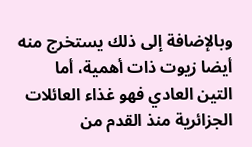وبالإضافة إلى ذلك يستخرج منه أيضا زيوت ذات أهمية، أما التين العادي فهو غذاء العائلات الجزائرية منذ القدم من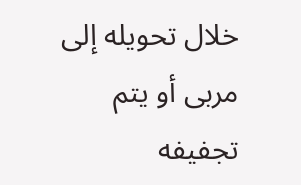خلال تحويله إلى مربى أو يتم تجفيفه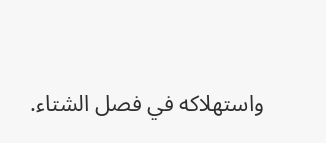واستهلاكه في فصل الشتاء.